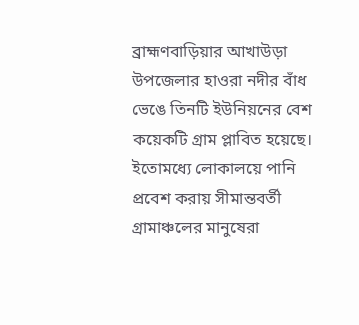ব্রাহ্মণবাড়িয়ার আখাউড়া উপজেলার হাওরা নদীর বাঁধ ভেঙে তিনটি ইউনিয়নের বেশ কয়েকটি গ্রাম প্লাবিত হয়েছে। ইতোমধ্যে লোকালয়ে পানি প্রবেশ করায় সীমান্তবর্তী গ্রামাঞ্চলের মানুষেরা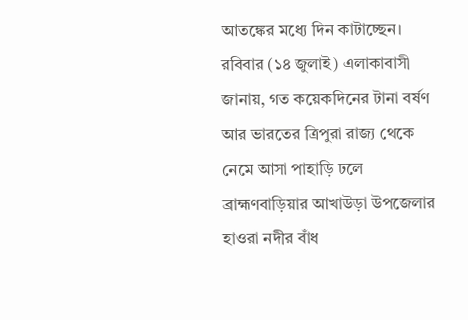আতঙ্কের মধ্যে দিন কাটাচ্ছেন।
রবিবার (১৪ জুলাই) এলাকাবাসী জানায়, গত কয়েকদিনের টানা বর্ষণ আর ভারতের ত্রিপুরা রাজ্য থেকে নেমে আসা পাহাড়ি ঢলে ব্রাহ্মণবাড়িয়ার আখাউড়া উপজেলার হাওরা নদীর বাঁধ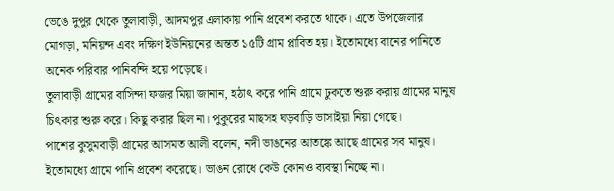ভেঙে দুপুর থেকে তুলাবাড়ী, আদমপুর এলাকায় পানি প্রবেশ করতে থাকে। এতে উপজেলার মোগড়া, মনিয়ন্দ এবং দক্ষিণ ইউনিয়নের অন্তত ১৫টি গ্রাম প্লাবিত হয়। ইতোমধ্যে বানের পানিতে অনেক পরিবার পানিবন্দি হয়ে পড়েছে।
তুলাবাড়ী গ্রামের বাসিন্দা ফজর মিয়া জানান, হঠাৎ করে পানি গ্রামে ঢুকতে শুরু করায় গ্রামের মানুষ চিৎকার শুরু করে। কিছু করার ছিল না। পুকুরের মাছসহ ঘড়বাড়ি ভাসাইয়া নিয়া গেছে।
পাশের কুসুমবাড়ী গ্রামের আসমত আলী বলেন, নদী ভাঙনের আতঙ্কে আছে গ্রামের সব মানুষ। ইতোমধ্যে গ্রামে পানি প্রবেশ করেছে। ভাঙন রোধে কেউ কোনও ব্যবস্থা নিচ্ছে না।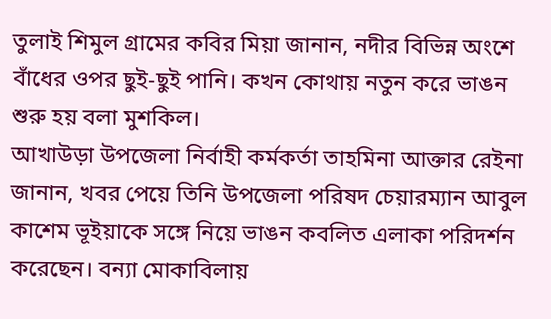তুলাই শিমুল গ্রামের কবির মিয়া জানান, নদীর বিভিন্ন অংশে বাঁধের ওপর ছুই-ছুই পানি। কখন কোথায় নতুন করে ভাঙন শুরু হয় বলা মুশকিল।
আখাউড়া উপজেলা নির্বাহী কর্মকর্তা তাহমিনা আক্তার রেইনা জানান, খবর পেয়ে তিনি উপজেলা পরিষদ চেয়ারম্যান আবুল কাশেম ভূইয়াকে সঙ্গে নিয়ে ভাঙন কবলিত এলাকা পরিদর্শন করেছেন। বন্যা মোকাবিলায়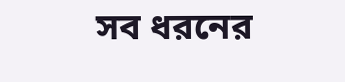সব ধরনের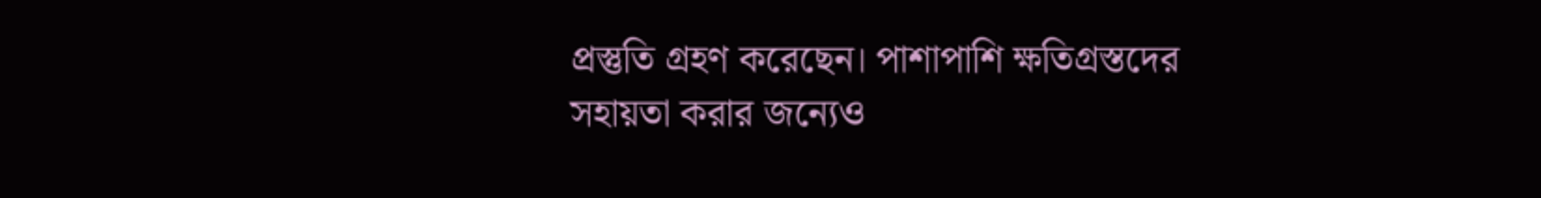প্রস্তুতি গ্রহণ করেছেন। পাশাপাশি ক্ষতিগ্রস্তদের সহায়তা করার জন্যেও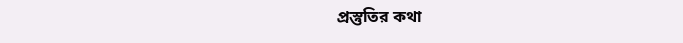প্রস্তুতির কথা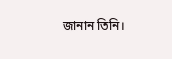জানান তিনি।